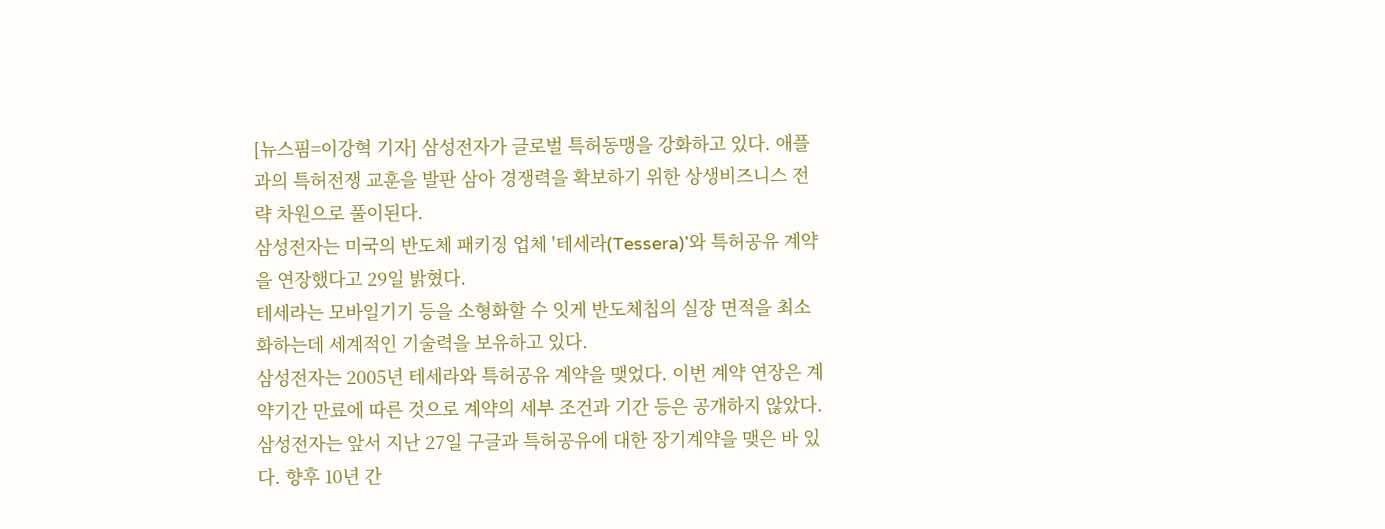[뉴스핌=이강혁 기자] 삼성전자가 글로벌 특허동맹을 강화하고 있다. 애플과의 특허전쟁 교훈을 발판 삼아 경쟁력을 확보하기 위한 상생비즈니스 전략 차원으로 풀이된다.
삼성전자는 미국의 반도체 패키징 업체 '테세라(Tessera)'와 특허공유 계약을 연장했다고 29일 밝혔다.
테세라는 모바일기기 등을 소형화할 수 잇게 반도체칩의 실장 면적을 최소화하는데 세계적인 기술력을 보유하고 있다.
삼성전자는 2005년 테세라와 특허공유 계약을 맺었다. 이번 계약 연장은 계약기간 만료에 따른 것으로 계약의 세부 조건과 기간 등은 공개하지 않았다.
삼성전자는 앞서 지난 27일 구글과 특허공유에 대한 장기계약을 맺은 바 있다. 향후 10년 간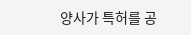양사가 특허를 공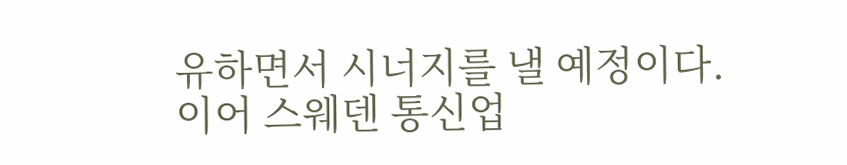유하면서 시너지를 낼 예정이다. 이어 스웨덴 통신업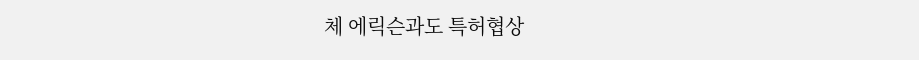체 에릭슨과도 특허협상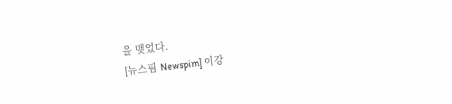을 맺었다.
[뉴스핌 Newspim] 이강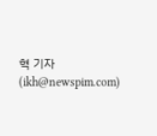혁 기자 (ikh@newspim.com)